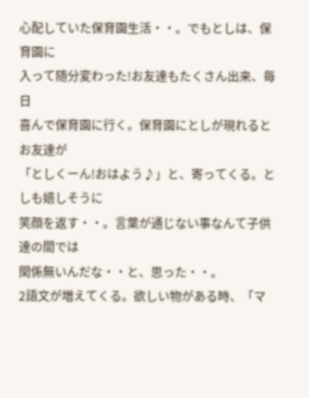心配していた保育園生活・・。でもとしは、保育園に
入って随分変わった!お友達もたくさん出来、毎日
喜んで保育園に行く。保育園にとしが現れるとお友達が
「としくーん!おはよう♪」と、寄ってくる。としも嬉しそうに
笑顔を返す・・。言葉が通じない事なんて子供達の間では
関係無いんだな・・と、思った・・。
2語文が増えてくる。欲しい物がある時、「マ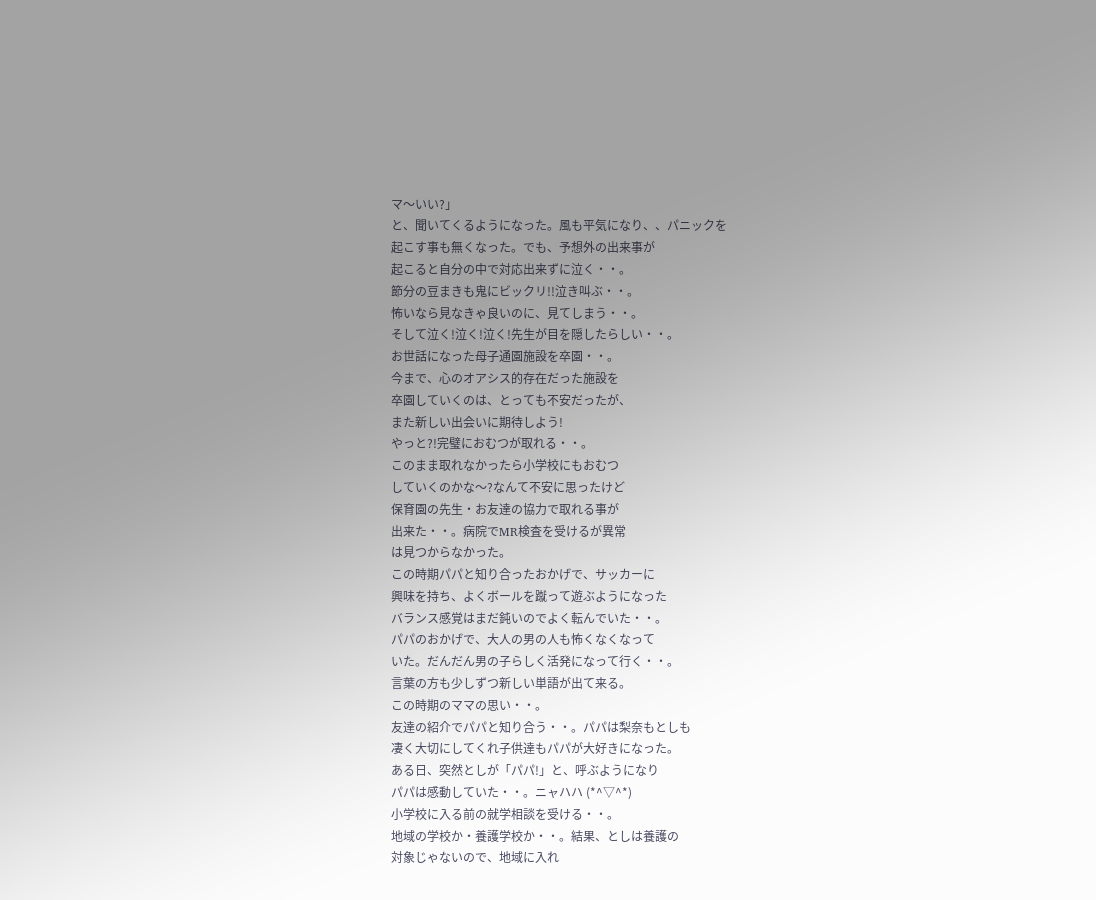マ〜いい?」
と、聞いてくるようになった。風も平気になり、、パニックを
起こす事も無くなった。でも、予想外の出来事が
起こると自分の中で対応出来ずに泣く・・。
節分の豆まきも鬼にビックリ!!泣き叫ぶ・・。
怖いなら見なきゃ良いのに、見てしまう・・。
そして泣く!泣く!泣く!先生が目を隠したらしい・・。
お世話になった母子通園施設を卒園・・。
今まで、心のオアシス的存在だった施設を
卒園していくのは、とっても不安だったが、
また新しい出会いに期待しよう!
やっと?!完璧におむつが取れる・・。
このまま取れなかったら小学校にもおむつ
していくのかな〜?なんて不安に思ったけど
保育園の先生・お友達の協力で取れる事が
出来た・・。病院でMR検査を受けるが異常
は見つからなかった。
この時期パパと知り合ったおかげで、サッカーに
興味を持ち、よくボールを蹴って遊ぶようになった
バランス感覚はまだ鈍いのでよく転んでいた・・。
パパのおかげで、大人の男の人も怖くなくなって
いた。だんだん男の子らしく活発になって行く・・。
言葉の方も少しずつ新しい単語が出て来る。
この時期のママの思い・・。
友達の紹介でパパと知り合う・・。パパは梨奈もとしも
凄く大切にしてくれ子供達もパパが大好きになった。
ある日、突然としが「パパ!」と、呼ぶようになり
パパは感動していた・・。ニャハハ (*^▽^*)
小学校に入る前の就学相談を受ける・・。
地域の学校か・養護学校か・・。結果、としは養護の
対象じゃないので、地域に入れ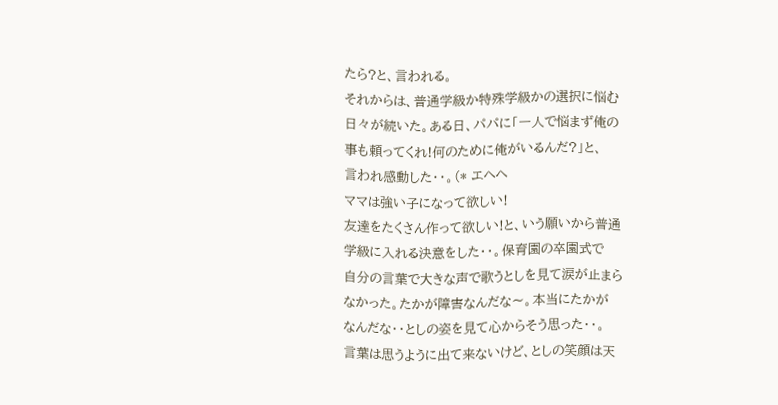たら?と、言われる。
それからは、普通学級か特殊学級かの選択に悩む
日々が続いた。ある日、パパに「一人で悩まず俺の
事も頼ってくれ!何のために俺がいるんだ?」と、
言われ感動した・・。(* エヘヘ
ママは強い子になって欲しい!
友達をたくさん作って欲しい!と、いう願いから普通
学級に入れる決意をした・・。保育園の卒園式で
自分の言葉で大きな声で歌うとしを見て涙が止まら
なかった。たかが障害なんだな〜。本当にたかが
なんだな・・としの姿を見て心からそう思った・・。
言葉は思うように出て来ないけど、としの笑顔は天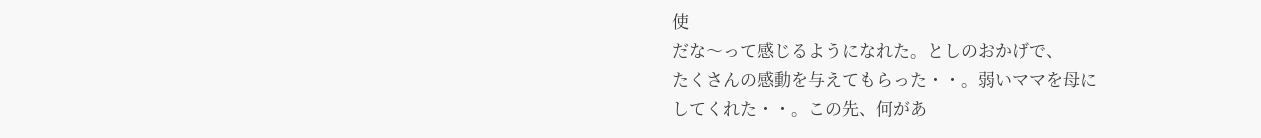使
だな〜って感じるようになれた。としのおかげで、
たくさんの感動を与えてもらった・・。弱いママを母に
してくれた・・。この先、何があ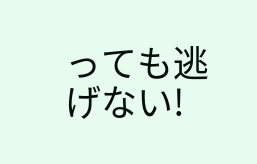っても逃げない!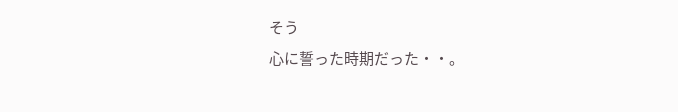そう
心に誓った時期だった・・。